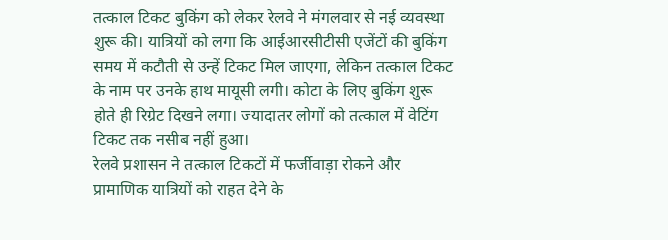तत्काल टिकट बुकिंग को लेकर रेलवे ने मंगलवार से नई व्यवस्था शुरू की। यात्रियों को लगा कि आईआरसीटीसी एजेंटों की बुकिंग समय में कटौती से उन्हें टिकट मिल जाएगा, लेकिन तत्काल टिकट के नाम पर उनके हाथ मायूसी लगी। कोटा के लिए बुकिंग शुरू होते ही रिग्रेट दिखने लगा। ज्यादातर लोगों को तत्काल में वेटिंग टिकट तक नसीब नहीं हुआ।
रेलवे प्रशासन ने तत्काल टिकटों में फर्जीवाड़ा रोकने और प्रामाणिक यात्रियों को राहत देने के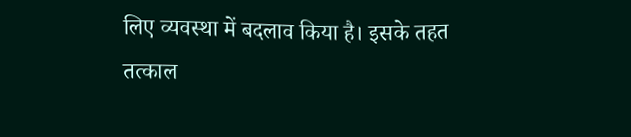लिए व्यवस्था में बदलाव किया है। इसके तहत तत्काल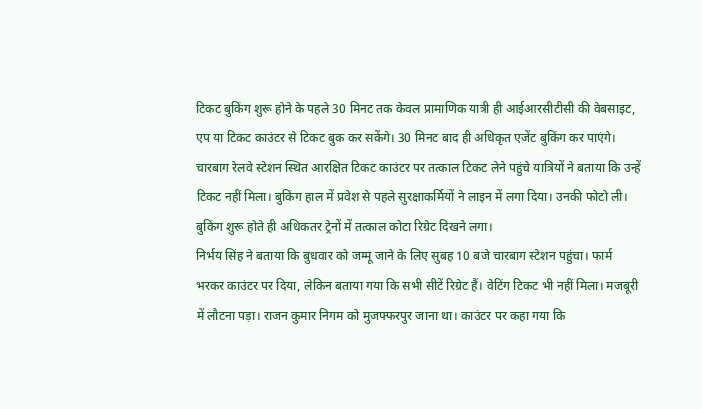टिकट बुकिंग शुरू होने के पहले 30 मिनट तक केवल प्रामाणिक यात्री ही आईआरसीटीसी की वेबसाइट, एप या टिकट काउंटर से टिकट बुक कर सकेंगे। 30 मिनट बाद ही अधिकृत एजेंट बुकिंग कर पाएंगे। चारबाग रेलवे स्टेशन स्थित आरक्षित टिकट काउंटर पर तत्काल टिकट लेने पहुंचे यात्रियों ने बताया कि उन्हें टिकट नहीं मिला। बुकिंग हाल में प्रवेश से पहले सुरक्षाकर्मियों ने लाइन में लगा दिया। उनकी फोटो ली। बुकिंग शुरू होते ही अधिकतर ट्रेनों में तत्काल कोटा रिग्रेट दिखने लगा।
निर्भय सिंह ने बताया कि बुधवार को जम्मू जाने के लिए सुबह 10 बजे चारबाग स्टेशन पहुंचा। फार्म भरकर काउंटर पर दिया, लेकिन बताया गया कि सभी सीटें रिग्रेट हैं। वेटिंग टिकट भी नहीं मिला। मजबूरी में लौटना पड़ा। राजन कुमार निगम को मुजफ्फरपुर जाना था। काउंटर पर कहा गया कि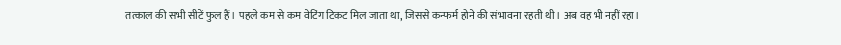तत्काल की सभी सीटें फुल हैं। पहले कम से कम वेटिंग टिकट मिल जाता था, जिससे कन्फर्म होने की संभावना रहती थी। अब वह भी नहीं रहा।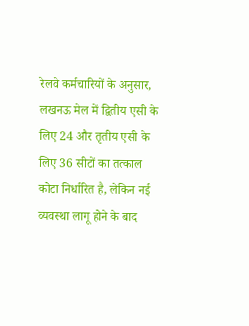रेलवे कर्मचारियों के अनुसार, लखनऊ मेल में द्वितीय एसी के लिए 24 और तृतीय एसी के लिए 36 सीटों का तत्काल कोटा निर्धारित है, लेकिन नई व्यवस्था लागू होने के बाद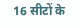16 सीटों के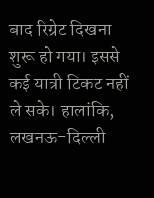बाद रिग्रेट दिखना शुरू हो गया। इससे कई यात्री टिकट नहीं ले सके। हालांकि, लखनऊ-दिल्ली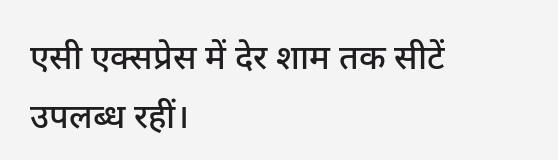एसी एक्सप्रेस में देर शाम तक सीटें उपलब्ध रहीं।